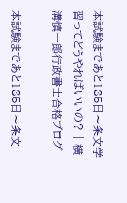本試験まであと185日〜条文学習ってどうやればいいの? | 横溝慎一郎行政書士合格ブログ

本試験まであと185日〜条文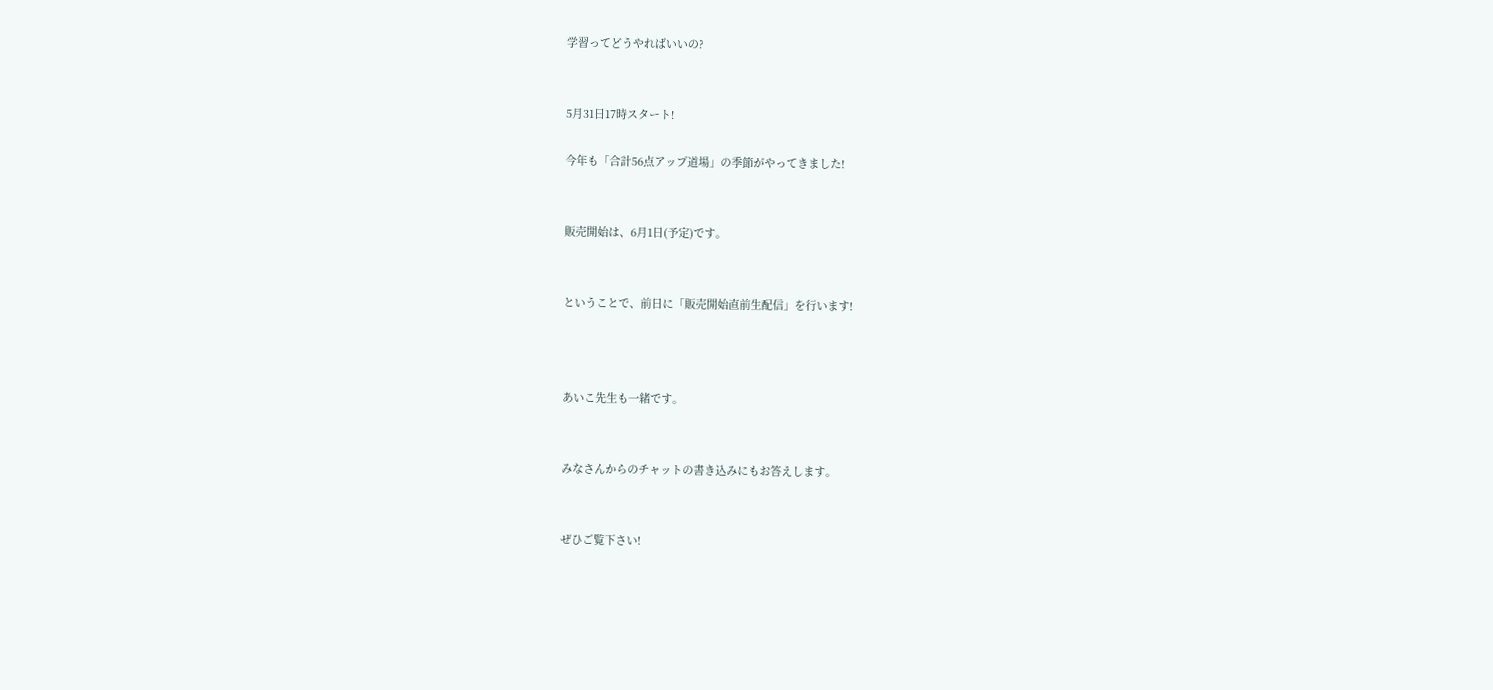学習ってどうやればいいの?


5月31日17時スタート!

今年も「合計56点アップ道場」の季節がやってきました!


販売開始は、6月1日(予定)です。


ということで、前日に「販売開始直前生配信」を行います!



あいこ先生も一緒です。


みなさんからのチャットの書き込みにもお答えします。


ぜひご覧下さい!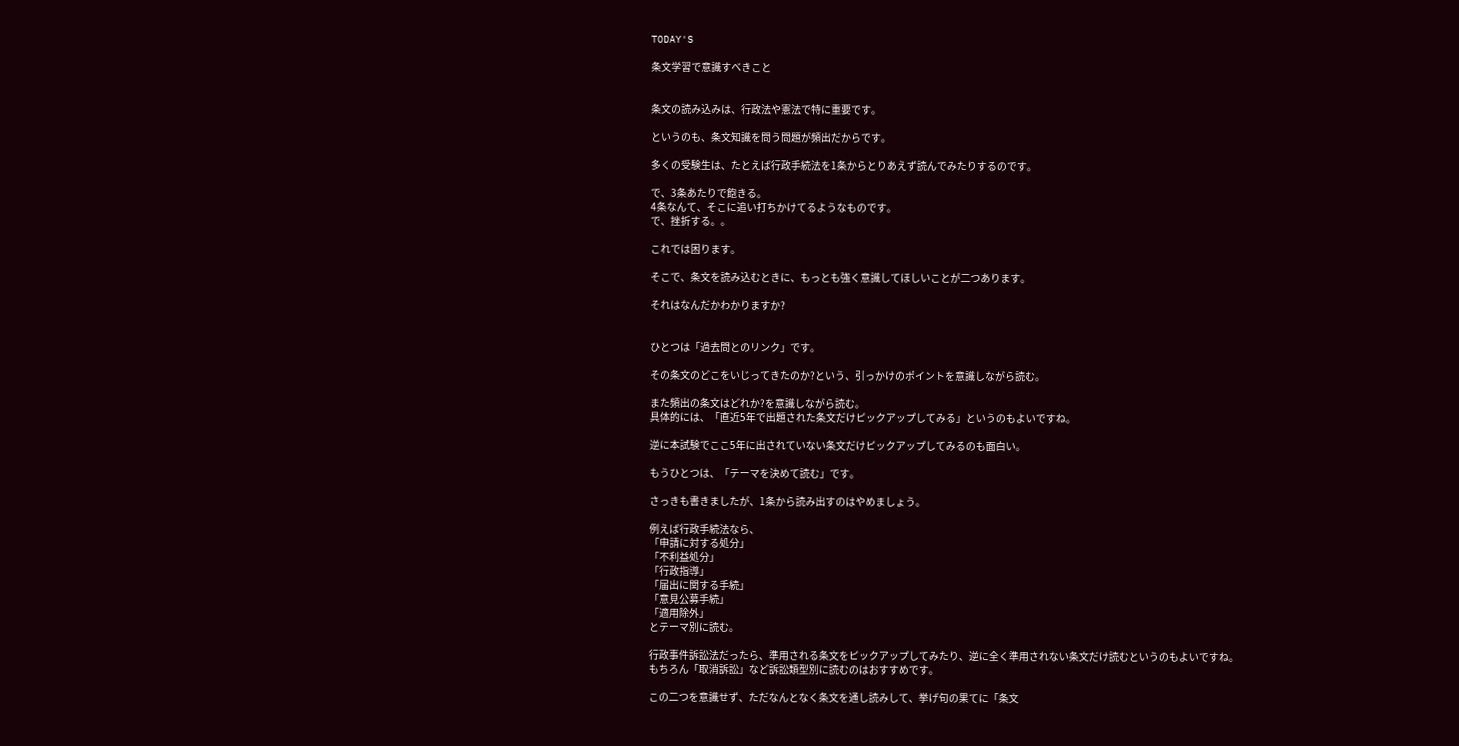TODAY'S

条文学習で意識すべきこと


条文の読み込みは、行政法や憲法で特に重要です。

というのも、条文知識を問う問題が頻出だからです。

多くの受験生は、たとえば行政手続法を1条からとりあえず読んでみたりするのです。

で、3条あたりで飽きる。
4条なんて、そこに追い打ちかけてるようなものです。
で、挫折する。。

これでは困ります。

そこで、条文を読み込むときに、もっとも強く意識してほしいことが二つあります。

それはなんだかわかりますか?


ひとつは「過去問とのリンク」です。

その条文のどこをいじってきたのか?という、引っかけのポイントを意識しながら読む。

また頻出の条文はどれか?を意識しながら読む。
具体的には、「直近5年で出題された条文だけピックアップしてみる」というのもよいですね。

逆に本試験でここ5年に出されていない条文だけピックアップしてみるのも面白い。

もうひとつは、「テーマを決めて読む」です。

さっきも書きましたが、1条から読み出すのはやめましょう。

例えば行政手続法なら、
「申請に対する処分」
「不利益処分」
「行政指導」
「届出に関する手続」
「意見公募手続」
「適用除外」
とテーマ別に読む。

行政事件訴訟法だったら、準用される条文をピックアップしてみたり、逆に全く準用されない条文だけ読むというのもよいですね。
もちろん「取消訴訟」など訴訟類型別に読むのはおすすめです。

この二つを意識せず、ただなんとなく条文を通し読みして、挙げ句の果てに「条文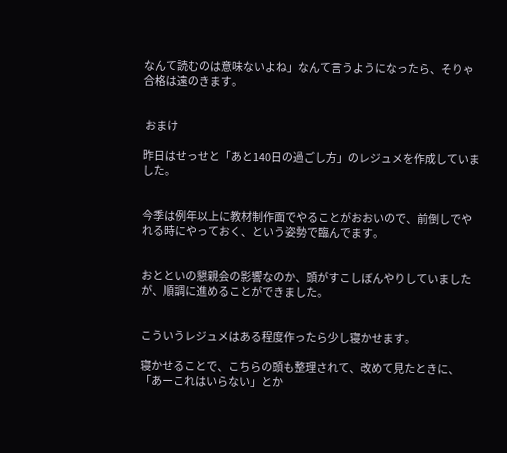なんて読むのは意味ないよね」なんて言うようになったら、そりゃ合格は遠のきます。


 おまけ

昨日はせっせと「あと140日の過ごし方」のレジュメを作成していました。


今季は例年以上に教材制作面でやることがおおいので、前倒しでやれる時にやっておく、という姿勢で臨んでます。


おとといの懇親会の影響なのか、頭がすこしぼんやりしていましたが、順調に進めることができました。


こういうレジュメはある程度作ったら少し寝かせます。

寝かせることで、こちらの頭も整理されて、改めて見たときに、「あーこれはいらない」とか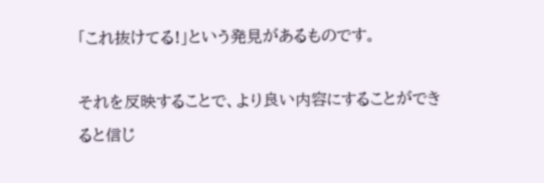「これ抜けてる!」という発見があるものです。

それを反映することで、より良い内容にすることができると信じ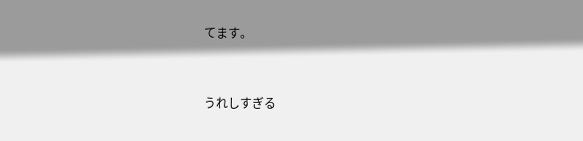てます。


うれしすぎる